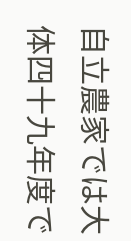自立農家では大体四十九年度で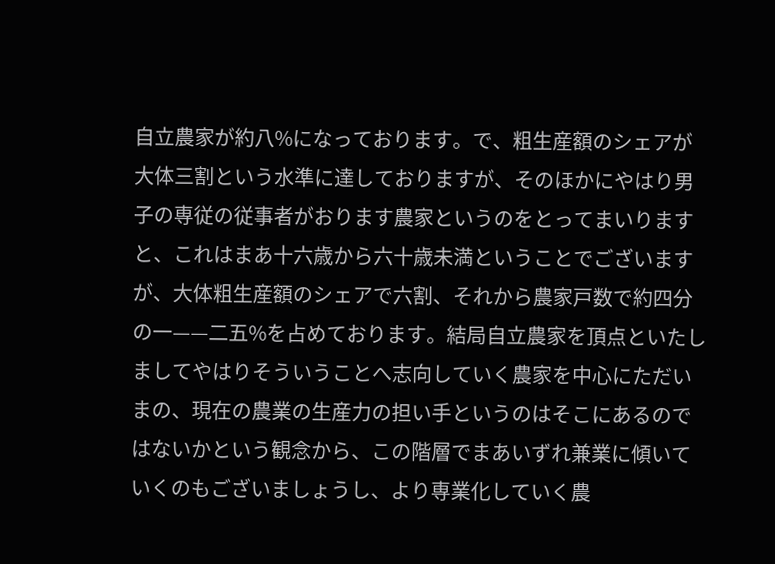自立農家が約八%になっております。で、粗生産額のシェアが大体三割という水準に達しておりますが、そのほかにやはり男子の専従の従事者がおります農家というのをとってまいりますと、これはまあ十六歳から六十歳未満ということでございますが、大体粗生産額のシェアで六割、それから農家戸数で約四分の一——二五%を占めております。結局自立農家を頂点といたしましてやはりそういうことへ志向していく農家を中心にただいまの、現在の農業の生産力の担い手というのはそこにあるのではないかという観念から、この階層でまあいずれ兼業に傾いていくのもございましょうし、より専業化していく農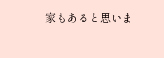家もあると思いま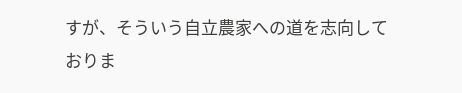すが、そういう自立農家への道を志向しておりま